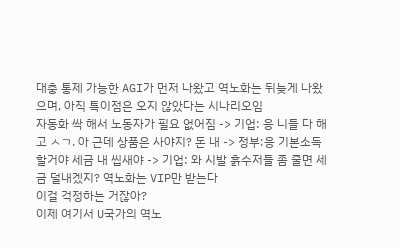대충 통제 가능한 AGI가 먼저 나왔고 역노화는 뒤늦게 나왔으며, 아직 특이점은 오지 않았다는 시나리오임
자동화 싹 해서 노동자가 필요 없어짐 -> 기업: 응 니들 다 해고 ㅅㄱ. 아 근데 상품은 사야지? 돈 내 -> 정부:응 기본소득할거야 세금 내 씹새야 -> 기업: 와 시발 흙수저들 좀 줄면 세금 덜내겠지? 역노화는 VIP만 받는다
이걸 걱정하는 거잖아?
이제 여기서 U국가의 역노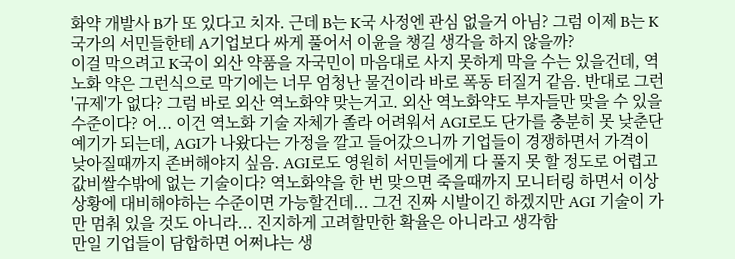화약 개발사 B가 또 있다고 치자. 근데 B는 K국 사정엔 관심 없을거 아님? 그럼 이제 B는 K 국가의 서민들한테 A기업보다 싸게 풀어서 이윤을 챙길 생각을 하지 않을까?
이걸 막으려고 K국이 외산 약품을 자국민이 마음대로 사지 못하게 막을 수는 있을건데, 역노화 약은 그런식으로 막기에는 너무 엄청난 물건이라 바로 폭동 터질거 같음. 반대로 그런 '규제'가 없다? 그럼 바로 외산 역노화약 맞는거고. 외산 역노화약도 부자들만 맞을 수 있을 수준이다? 어... 이건 역노화 기술 자체가 졸라 어려워서 AGI로도 단가를 충분히 못 낮춘단 예기가 되는데, AGI가 나왔다는 가정을 깔고 들어갔으니까 기업들이 경쟁하면서 가격이 낮아질때까지 존버해야지 싶음. AGI로도 영원히 서민들에게 다 풀지 못 할 정도로 어렵고 값비쌀수밖에 없는 기술이다? 역노화약을 한 번 맞으면 죽을때까지 모니터링 하면서 이상상황에 대비해야하는 수준이면 가능할건데... 그건 진짜 시발이긴 하겠지만 AGI 기술이 가만 멈춰 있을 것도 아니라... 진지하게 고려할만한 확율은 아니라고 생각함
만일 기업들이 담합하면 어쩌냐는 생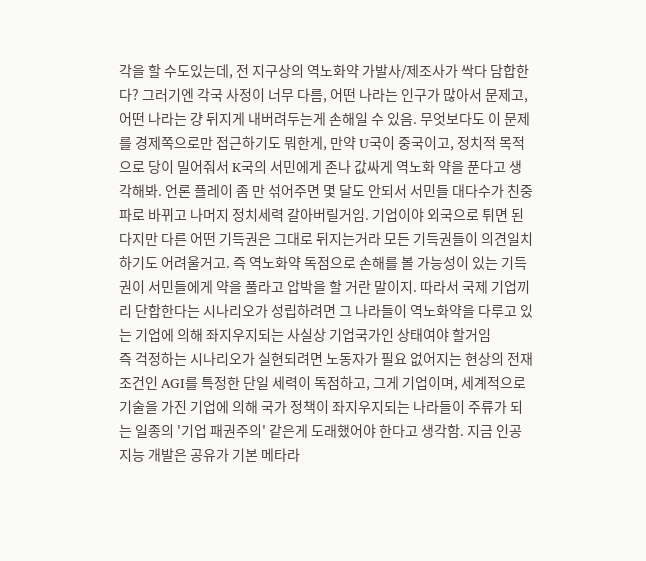각을 할 수도있는데, 전 지구상의 역노화약 가발사/제조사가 싹다 담합한다? 그러기엔 각국 사정이 너무 다름, 어떤 나라는 인구가 많아서 문제고, 어떤 나라는 걍 뒤지게 내버려두는게 손해일 수 있음. 무엇보다도 이 문제를 경제쪽으로만 접근하기도 뭐한게, 만약 U국이 중국이고, 정치적 목적으로 당이 밀어줘서 K국의 서민에게 존나 값싸게 역노화 약을 푼다고 생각해봐. 언론 플레이 좀 만 섞어주면 몇 달도 안되서 서민들 대다수가 친중파로 바뀌고 나머지 정치세력 갈아버릴거임. 기업이야 외국으로 튀면 된다지만 다른 어떤 기득권은 그대로 뒤지는거라 모든 기득권들이 의견일치하기도 어려울거고. 즉 역노화약 독점으로 손해를 볼 가능성이 있는 기득권이 서민들에게 약을 풀라고 압박을 할 거란 말이지. 따라서 국제 기업끼리 단합한다는 시나리오가 성립하려면 그 나라들이 역노화약을 다루고 있는 기업에 의해 좌지우지되는 사실상 기업국가인 상태여야 할거임
즉 걱정하는 시나리오가 실현되려면 노동자가 필요 없어지는 현상의 전재조건인 AGI를 특정한 단일 세력이 독점하고, 그게 기업이며, 세계적으로 기술을 가진 기업에 의해 국가 정책이 좌지우지되는 나라들이 주류가 되는 일종의 '기업 패권주의' 같은게 도래했어야 한다고 생각함. 지금 인공지능 개발은 공유가 기본 메타라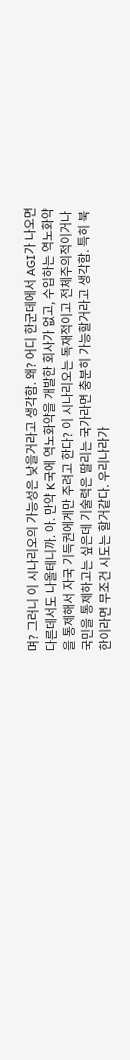며? 그러니 이 시나리오의 가능성은 낮을거라고 생각함. 왜? 어디 한군데에서 AGI가 나오면 다른데서도 나올테니까. 아. 만약 K국에 역노화약을 개발한 회사가 없고, 수입하는 역노화약을 통제해서 자국 기득권에게만 주려고 한다? 이 시나리오는 독재적이고 전체주의적이거나 국민을 통제하고는 싶은데 기술력은 딸리는 국가라면 충분히 가능할거라고 생각함. 특히 북한이라면 무조건 시도는 할거같다. 우리나라가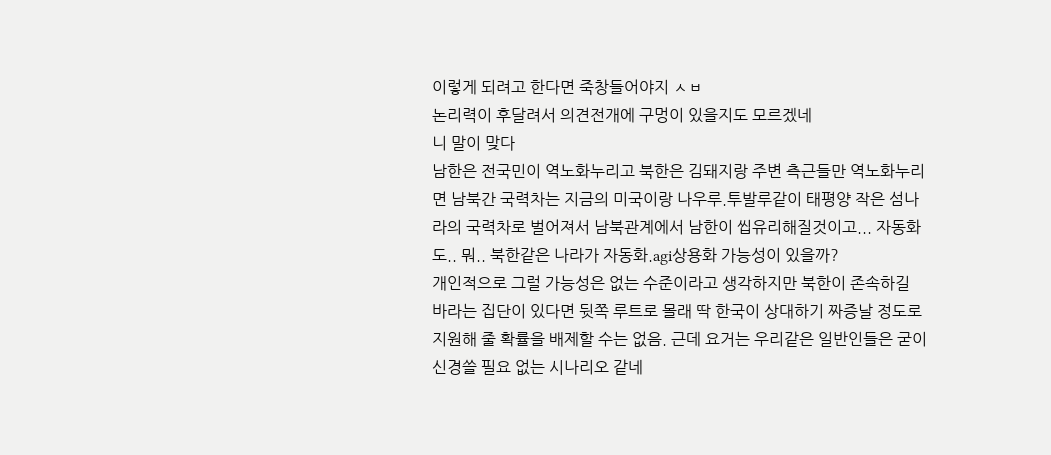이렇게 되려고 한다면 죽창들어야지 ㅅㅂ
논리력이 후달려서 의견전개에 구멍이 있을지도 모르겠네
니 말이 맞다
남한은 전국민이 역노화누리고 북한은 김돼지랑 주변 측근들만 역노화누리면 남북간 국력차는 지금의 미국이랑 나우루.투발루같이 태평양 작은 섬나라의 국력차로 벌어져서 남북관계에서 남한이 씹유리해질것이고... 자동화도.. 뭐.. 북한같은 나라가 자동화.agi상용화 가능성이 있을까?
개인적으로 그럴 가능성은 없는 수준이라고 생각하지만 북한이 존속하길 바라는 집단이 있다면 뒷쪽 루트로 몰래 딱 한국이 상대하기 짜증날 정도로 지원해 줄 확률을 배제할 수는 없음. 근데 요거는 우리같은 일반인들은 굳이 신경쓸 필요 없는 시나리오 같네